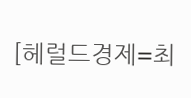[헤럴드경제=최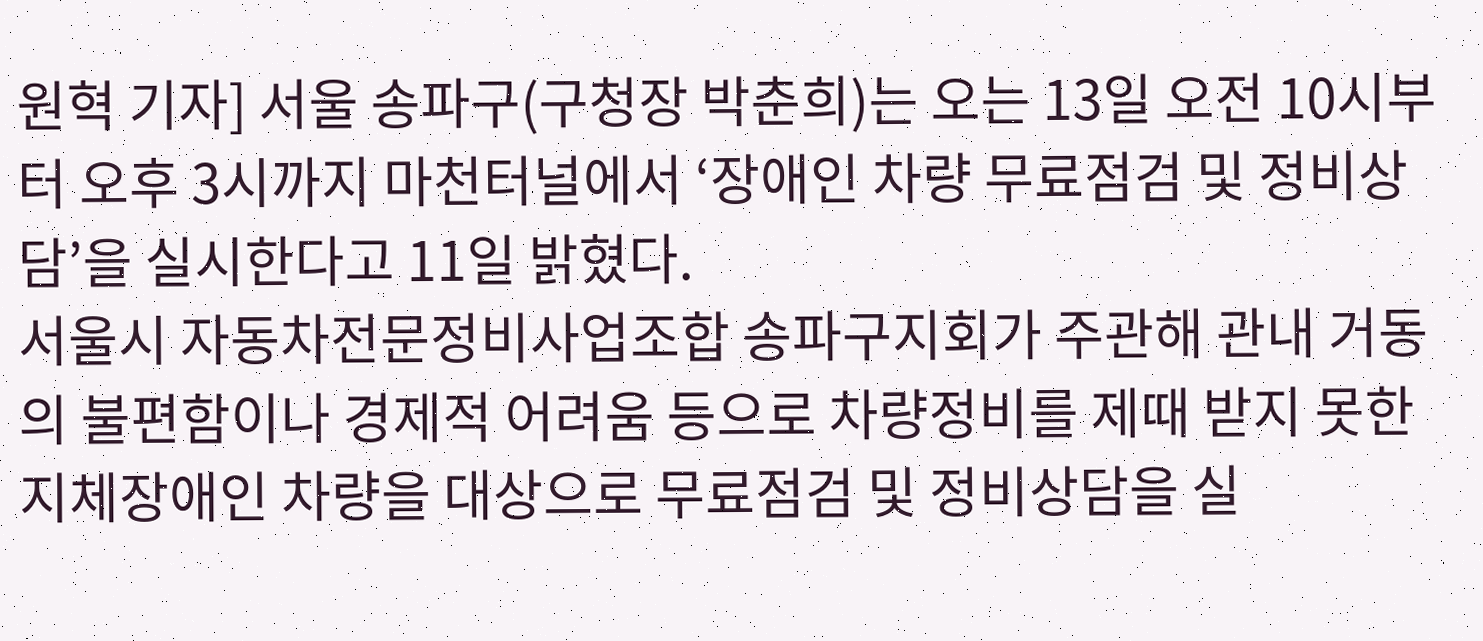원혁 기자] 서울 송파구(구청장 박춘희)는 오는 13일 오전 10시부터 오후 3시까지 마천터널에서 ‘장애인 차량 무료점검 및 정비상담’을 실시한다고 11일 밝혔다.
서울시 자동차전문정비사업조합 송파구지회가 주관해 관내 거동의 불편함이나 경제적 어려움 등으로 차량정비를 제때 받지 못한 지체장애인 차량을 대상으로 무료점검 및 정비상담을 실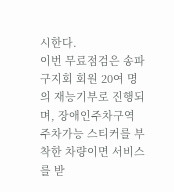시한다.
이번 무료점검은 송파구지회 회원 20여 명의 재능기부로 진행되며, 장애인주차구역 주차가능 스티커를 부착한 차량이면 서비스를 받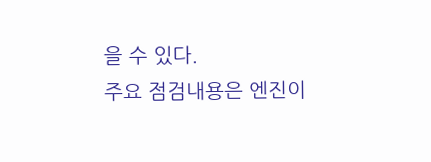을 수 있다.
주요 점검내용은 엔진이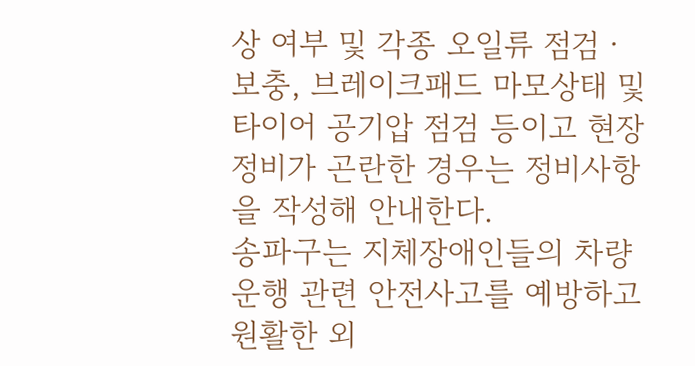상 여부 및 각종 오일류 점검ㆍ보충, 브레이크패드 마모상태 및 타이어 공기압 점검 등이고 현장정비가 곤란한 경우는 정비사항을 작성해 안내한다.
송파구는 지체장애인들의 차량운행 관련 안전사고를 예방하고 원활한 외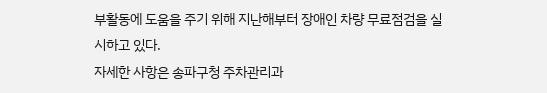부활동에 도움을 주기 위해 지난해부터 장애인 차량 무료점검을 실시하고 있다.
자세한 사항은 송파구청 주차관리과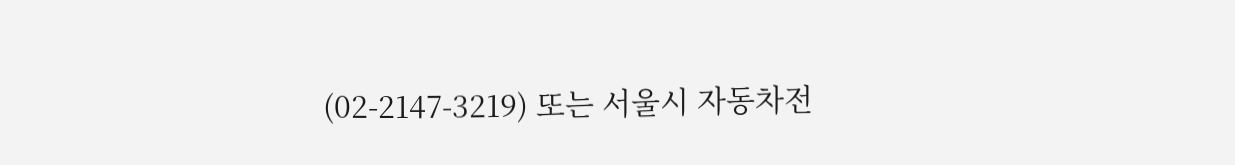(02-2147-3219) 또는 서울시 자동차전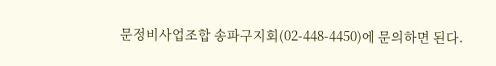문정비사업조합 송파구지회(02-448-4450)에 문의하면 된다.